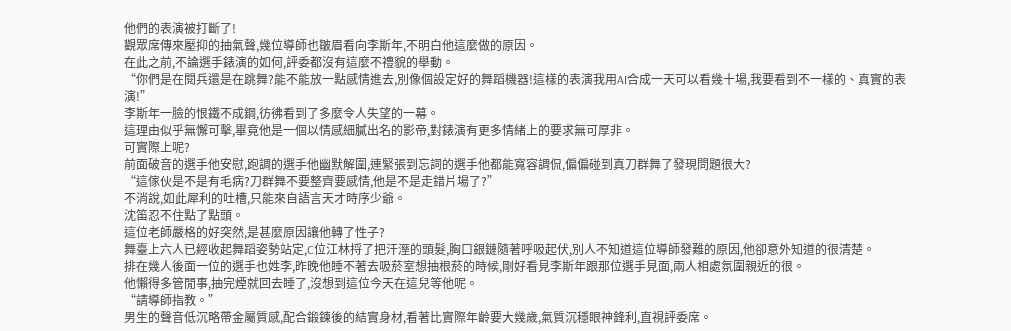他們的表演被打斷了!
觀眾席傳來壓抑的抽氣聲,幾位導師也皺眉看向李斯年,不明白他這麼做的原因。
在此之前,不論選手錶演的如何,評委都沒有這麼不禮貌的舉動。
“你們是在閱兵還是在跳舞?能不能放一點感情進去,別像個設定好的舞蹈機器!這樣的表演我用AI合成一天可以看幾十場,我要看到不一樣的、真實的表演!”
李斯年一臉的恨鐵不成鋼,彷彿看到了多麼令人失望的一幕。
這理由似乎無懈可擊,畢竟他是一個以情感細膩出名的影帝,對錶演有更多情緒上的要求無可厚非。
可實際上呢?
前面破音的選手他安慰,跑調的選手他幽默解圍,連緊張到忘詞的選手他都能寬容調侃,偏偏碰到真刀群舞了發現問題很大?
“這傢伙是不是有毛病?刀群舞不要整齊要感情,他是不是走錯片場了?”
不消說,如此犀利的吐槽,只能來自語言天才時序少爺。
沈笛忍不住點了點頭。
這位老師嚴格的好突然,是甚麼原因讓他轉了性子?
舞臺上六人已經收起舞蹈姿勢站定,C位江林捋了把汗溼的頭髮,胸口銀鏈隨著呼吸起伏,別人不知道這位導師發難的原因,他卻意外知道的很清楚。
排在幾人後面一位的選手也姓李,昨晚他睡不著去吸菸室想抽根菸的時候,剛好看見李斯年跟那位選手見面,兩人相處氛圍親近的很。
他懶得多管閒事,抽完煙就回去睡了,沒想到這位今天在這兒等他呢。
“請導師指教。”
男生的聲音低沉略帶金屬質感,配合鍛鍊後的結實身材,看著比實際年齡要大幾歲,氣質沉穩眼神鋒利,直視評委席。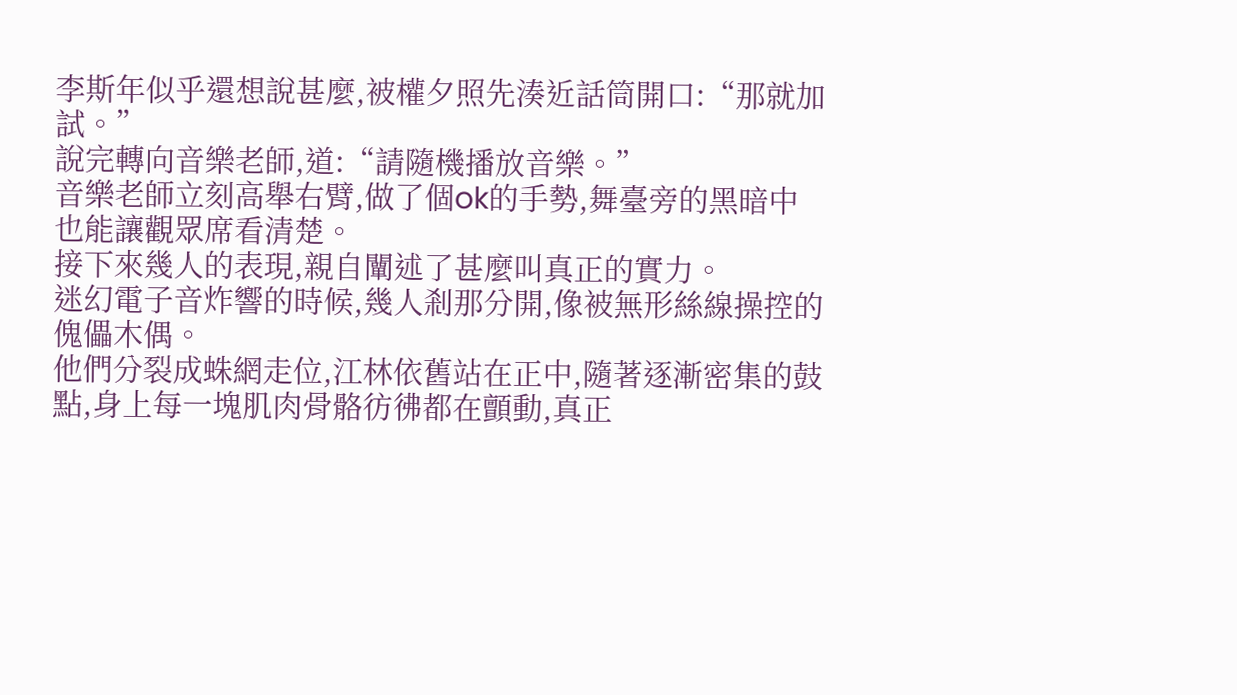李斯年似乎還想說甚麼,被權夕照先湊近話筒開口:“那就加試。”
說完轉向音樂老師,道:“請隨機播放音樂。”
音樂老師立刻高舉右臂,做了個ok的手勢,舞臺旁的黑暗中也能讓觀眾席看清楚。
接下來幾人的表現,親自闡述了甚麼叫真正的實力。
迷幻電子音炸響的時候,幾人剎那分開,像被無形絲線操控的傀儡木偶。
他們分裂成蛛網走位,江林依舊站在正中,隨著逐漸密集的鼓點,身上每一塊肌肉骨骼彷彿都在顫動,真正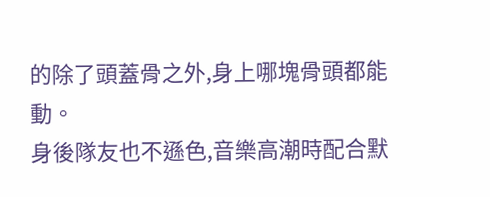的除了頭蓋骨之外,身上哪塊骨頭都能動。
身後隊友也不遜色,音樂高潮時配合默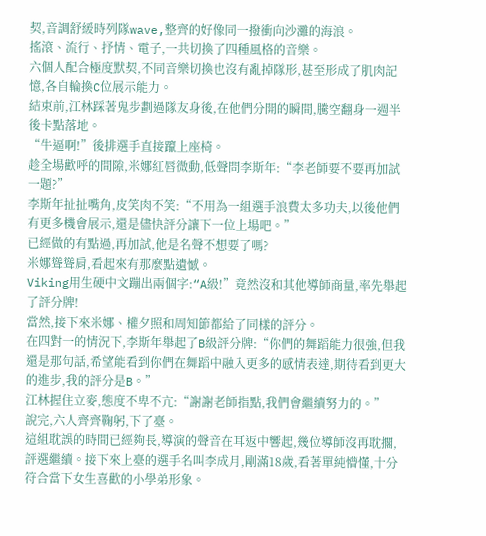契,音調舒緩時列隊wave,整齊的好像同一撥衝向沙灘的海浪。
搖滾、流行、抒情、電子,一共切換了四種風格的音樂。
六個人配合極度默契,不同音樂切換也沒有亂掉隊形,甚至形成了肌肉記憶,各自輪換C位展示能力。
結束前,江林踩著鬼步劃過隊友身後,在他們分開的瞬間,騰空翻身一週半後卡點落地。
“牛逼啊!”後排選手直接躥上座椅。
趁全場歡呼的間隙,米娜紅唇微動,低聲問李斯年:“李老師要不要再加試一題?”
李斯年扯扯嘴角,皮笑肉不笑:“不用為一組選手浪費太多功夫,以後他們有更多機會展示,還是儘快評分讓下一位上場吧。”
已經做的有點過,再加試,他是名聲不想要了嗎?
米娜聳聳肩,看起來有那麼點遺憾。
Viking用生硬中文蹦出兩個字:“A級!”竟然沒和其他導師商量,率先舉起了評分牌!
當然,接下來米娜、權夕照和周知節都給了同樣的評分。
在四對一的情況下,李斯年舉起了B級評分牌:“你們的舞蹈能力很強,但我還是那句話,希望能看到你們在舞蹈中融入更多的感情表達,期待看到更大的進步,我的評分是B。”
江林握住立麥,態度不卑不亢:“謝謝老師指點,我們會繼續努力的。”
說完,六人齊齊鞠躬,下了臺。
這組耽誤的時間已經夠長,導演的聲音在耳返中響起,幾位導師沒再耽擱,評選繼續。接下來上臺的選手名叫李成月,剛滿18歲,看著單純懵懂,十分符合當下女生喜歡的小學弟形象。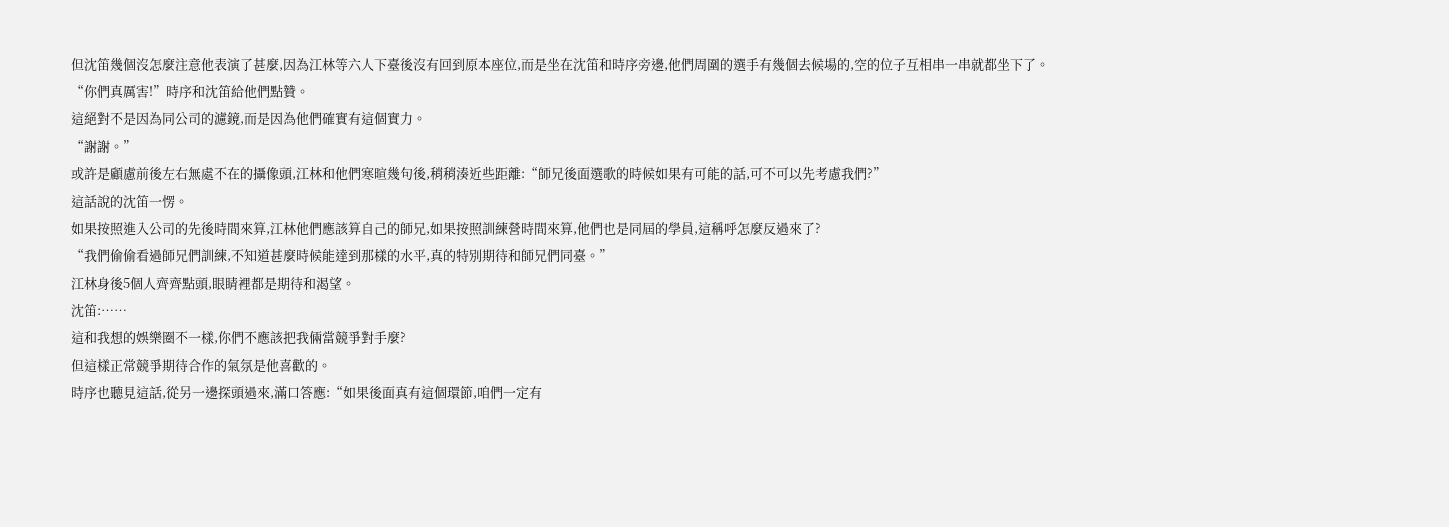但沈笛幾個沒怎麼注意他表演了甚麼,因為江林等六人下臺後沒有回到原本座位,而是坐在沈笛和時序旁邊,他們周圍的選手有幾個去候場的,空的位子互相串一串就都坐下了。
“你們真厲害!”時序和沈笛給他們點贊。
這絕對不是因為同公司的濾鏡,而是因為他們確實有這個實力。
“謝謝。”
或許是顧慮前後左右無處不在的攝像頭,江林和他們寒暄幾句後,稍稍湊近些距離:“師兄後面選歌的時候如果有可能的話,可不可以先考慮我們?”
這話說的沈笛一愣。
如果按照進入公司的先後時間來算,江林他們應該算自己的師兄,如果按照訓練營時間來算,他們也是同屆的學員,這稱呼怎麼反過來了?
“我們偷偷看過師兄們訓練,不知道甚麼時候能達到那樣的水平,真的特別期待和師兄們同臺。”
江林身後5個人齊齊點頭,眼睛裡都是期待和渴望。
沈笛:……
這和我想的娛樂圈不一樣,你們不應該把我倆當競爭對手麼?
但這樣正常競爭期待合作的氣氛是他喜歡的。
時序也聽見這話,從另一邊探頭過來,滿口答應:“如果後面真有這個環節,咱們一定有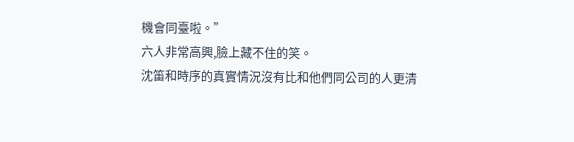機會同臺啦。”
六人非常高興,臉上藏不住的笑。
沈笛和時序的真實情況沒有比和他們同公司的人更清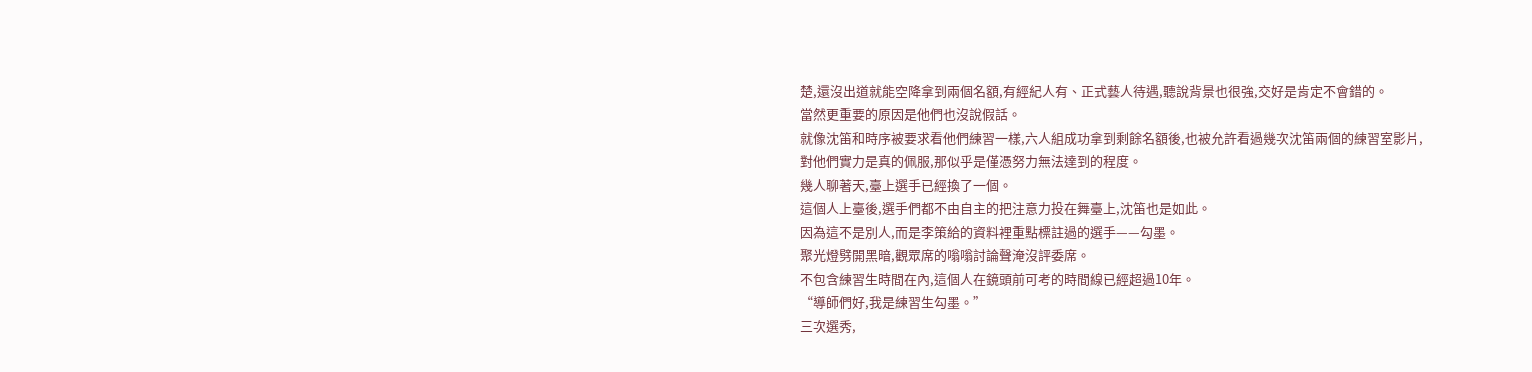楚,還沒出道就能空降拿到兩個名額,有經紀人有、正式藝人待遇,聽說背景也很強,交好是肯定不會錯的。
當然更重要的原因是他們也沒說假話。
就像沈笛和時序被要求看他們練習一樣,六人組成功拿到剩餘名額後,也被允許看過幾次沈笛兩個的練習室影片,對他們實力是真的佩服,那似乎是僅憑努力無法達到的程度。
幾人聊著天,臺上選手已經換了一個。
這個人上臺後,選手們都不由自主的把注意力投在舞臺上,沈笛也是如此。
因為這不是別人,而是李策給的資料裡重點標註過的選手——勾墨。
聚光燈劈開黑暗,觀眾席的嗡嗡討論聲淹沒評委席。
不包含練習生時間在內,這個人在鏡頭前可考的時間線已經超過10年。
“導師們好,我是練習生勾墨。”
三次選秀,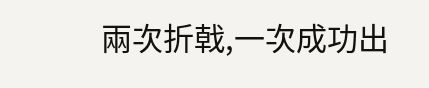兩次折戟,一次成功出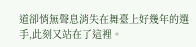道卻悄無聲息消失在舞臺上好幾年的選手,此刻又站在了這裡。